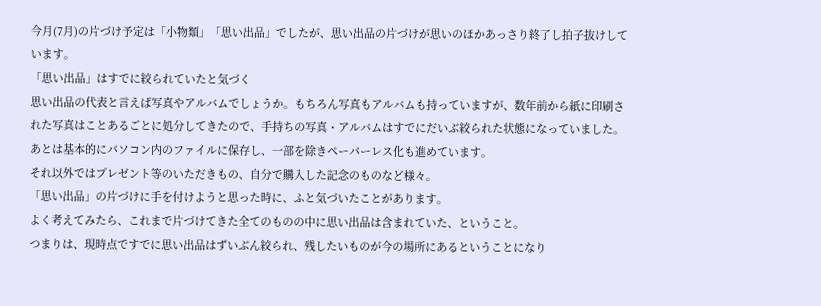今月(7月)の片づけ予定は「小物類」「思い出品」でしたが、思い出品の片づけが思いのほかあっさり終了し拍子抜けしています。
「思い出品」はすでに絞られていたと気づく
思い出品の代表と言えば写真やアルバムでしょうか。もちろん写真もアルバムも持っていますが、数年前から紙に印刷された写真はことあるごとに処分してきたので、手持ちの写真・アルバムはすでにだいぶ絞られた状態になっていました。
あとは基本的にパソコン内のファイルに保存し、一部を除きペーパーレス化も進めています。
それ以外ではプレゼント等のいただきもの、自分で購入した記念のものなど様々。
「思い出品」の片づけに手を付けようと思った時に、ふと気づいたことがあります。
よく考えてみたら、これまで片づけてきた全てのものの中に思い出品は含まれていた、ということ。
つまりは、現時点ですでに思い出品はずいぶん絞られ、残したいものが今の場所にあるということになり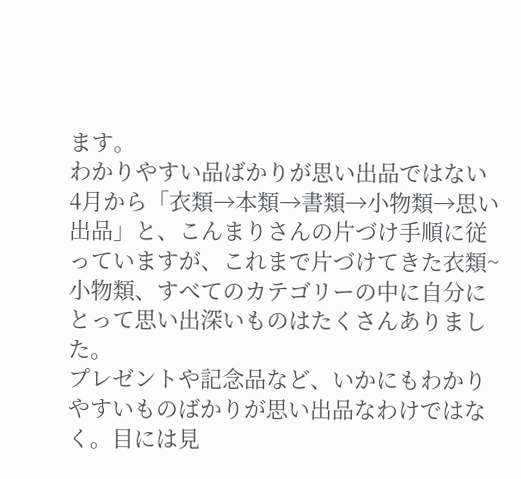ます。
わかりやすい品ばかりが思い出品ではない
4月から「衣類→本類→書類→小物類→思い出品」と、こんまりさんの片づけ手順に従っていますが、これまで片づけてきた衣類~小物類、すべてのカテゴリーの中に自分にとって思い出深いものはたくさんありました。
プレゼントや記念品など、いかにもわかりやすいものばかりが思い出品なわけではなく。目には見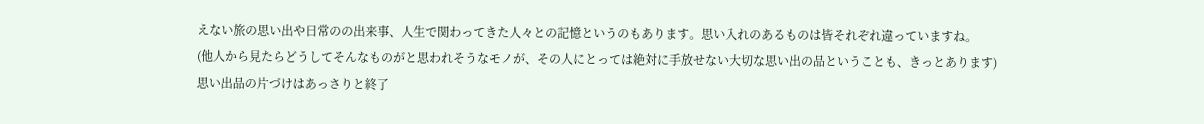えない旅の思い出や日常のの出来事、人生で関わってきた人々との記憶というのもあります。思い入れのあるものは皆それぞれ違っていますね。
(他人から見たらどうしてそんなものがと思われそうなモノが、その人にとっては絶対に手放せない大切な思い出の品ということも、きっとあります)
思い出品の片づけはあっさりと終了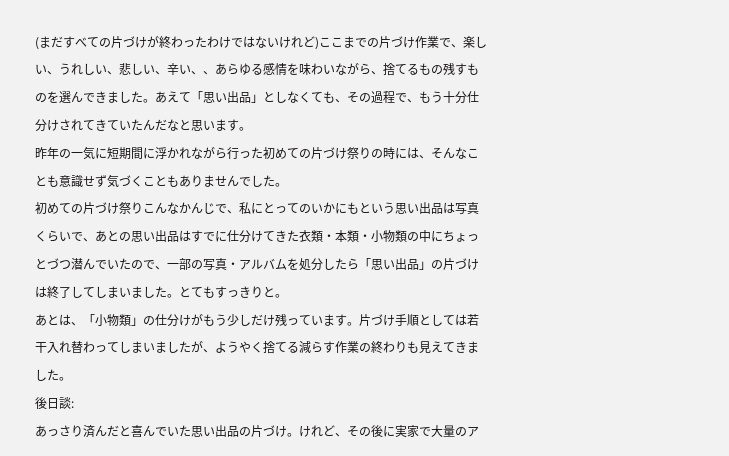(まだすべての片づけが終わったわけではないけれど)ここまでの片づけ作業で、楽しい、うれしい、悲しい、辛い、、あらゆる感情を味わいながら、捨てるもの残すものを選んできました。あえて「思い出品」としなくても、その過程で、もう十分仕分けされてきていたんだなと思います。
昨年の一気に短期間に浮かれながら行った初めての片づけ祭りの時には、そんなことも意識せず気づくこともありませんでした。
初めての片づけ祭りこんなかんじで、私にとってのいかにもという思い出品は写真くらいで、あとの思い出品はすでに仕分けてきた衣類・本類・小物類の中にちょっとづつ潜んでいたので、一部の写真・アルバムを処分したら「思い出品」の片づけは終了してしまいました。とてもすっきりと。
あとは、「小物類」の仕分けがもう少しだけ残っています。片づけ手順としては若干入れ替わってしまいましたが、ようやく捨てる減らす作業の終わりも見えてきました。
後日談:
あっさり済んだと喜んでいた思い出品の片づけ。けれど、その後に実家で大量のア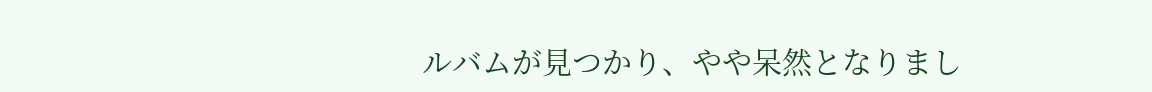ルバムが見つかり、やや呆然となりまし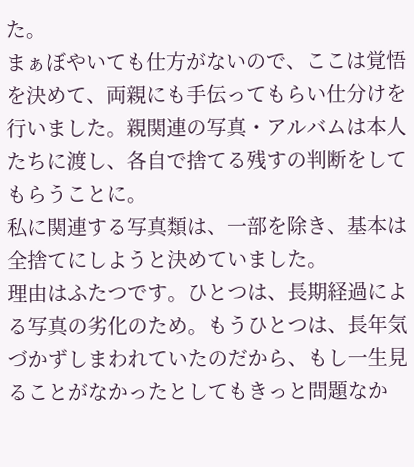た。
まぁぼやいても仕方がないので、ここは覚悟を決めて、両親にも手伝ってもらい仕分けを行いました。親関連の写真・アルバムは本人たちに渡し、各自で捨てる残すの判断をしてもらうことに。
私に関連する写真類は、一部を除き、基本は全捨てにしようと決めていました。
理由はふたつです。ひとつは、長期経過による写真の劣化のため。もうひとつは、長年気づかずしまわれていたのだから、もし一生見ることがなかったとしてもきっと問題なか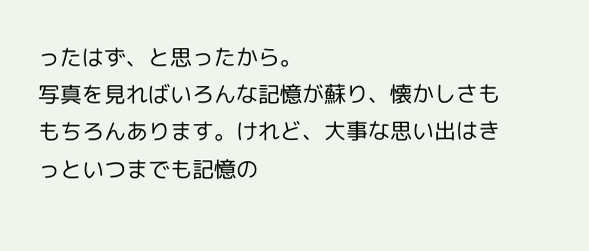ったはず、と思ったから。
写真を見ればいろんな記憶が蘇り、懐かしさももちろんあります。けれど、大事な思い出はきっといつまでも記憶の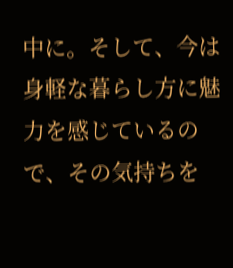中に。そして、今は身軽な暮らし方に魅力を感じているので、その気持ちを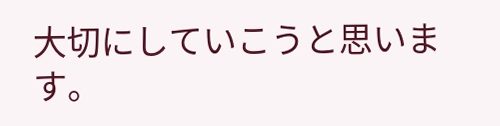大切にしていこうと思います。